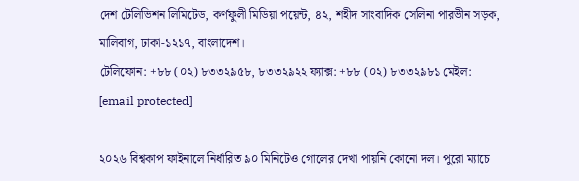দেশ টেলিভিশন লিমিটেড, কর্ণফুলী মিডিয়া পয়েন্ট, ৪২, শহীদ সাংবাদিক সেলিনা পারভীন সড়ক, মালিবাগ, ঢাকা-১২১৭, বাংলাদেশ।
টেলিফোন: +৮৮ (০২) ৮৩৩২৯৫৮, ৮৩৩২৯২২ ফ্যাক্স: +৮৮ (০২) ৮৩৩২৯৮১ মেইল: [email protected]

২০২৬ বিশ্বকাপ ফাইনালে নির্ধারিত ৯০ মিনিটেও গোলের দেখা পায়নি কোনো দল। পুরো ম্যাচে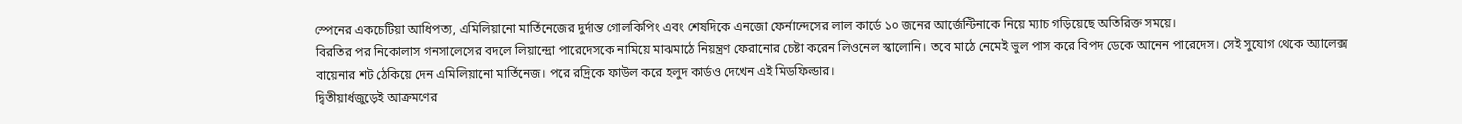স্পেনের একচেটিয়া আধিপত্য, এমিলিয়ানো মার্তিনেজের দুর্দান্ত গোলকিপিং এবং শেষদিকে এনজো ফের্নান্দেসের লাল কার্ডে ১০ জনের আর্জেন্টিনাকে নিয়ে ম্যাচ গড়িয়েছে অতিরিক্ত সময়ে।
বিরতির পর নিকোলাস গনসালেসের বদলে লিয়ান্দ্রো পারেদেসকে নামিয়ে মাঝমাঠে নিয়ন্ত্রণ ফেরানোর চেষ্টা করেন লিওনেল স্কালোনি। তবে মাঠে নেমেই ভুল পাস করে বিপদ ডেকে আনেন পারেদেস। সেই সুযোগ থেকে অ্যালেক্স বায়েনার শট ঠেকিয়ে দেন এমিলিয়ানো মার্তিনেজ। পরে রদ্রিকে ফাউল করে হলুদ কার্ডও দেখেন এই মিডফিল্ডার।
দ্বিতীয়ার্ধজুড়েই আক্রমণের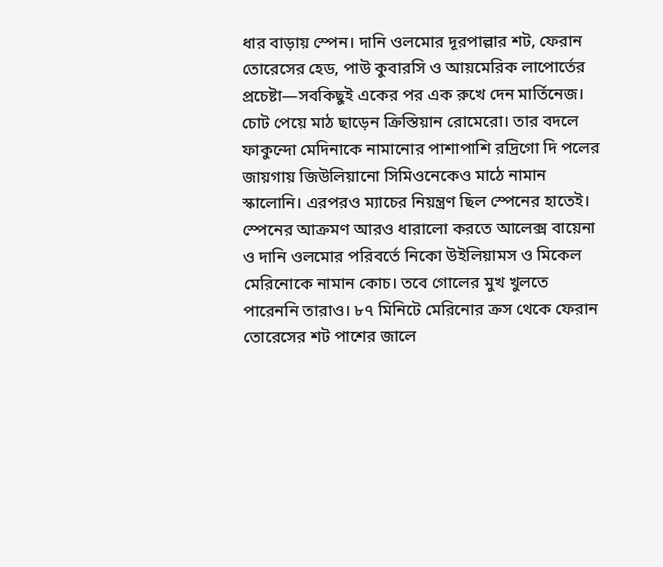ধার বাড়ায় স্পেন। দানি ওলমোর দূরপাল্লার শট, ফেরান তোরেসের হেড, পাউ কুবারসি ও আয়মেরিক লাপোর্তের প্রচেষ্টা—সবকিছুই একের পর এক রুখে দেন মার্তিনেজ।
চোট পেয়ে মাঠ ছাড়েন ক্রিস্তিয়ান রোমেরো। তার বদলে ফাকুন্দো মেদিনাকে নামানোর পাশাপাশি রদ্রিগো দি পলের জায়গায় জিউলিয়ানো সিমিওনেকেও মাঠে নামান স্কালোনি। এরপরও ম্যাচের নিয়ন্ত্রণ ছিল স্পেনের হাতেই।
স্পেনের আক্রমণ আরও ধারালো করতে আলেক্স বায়েনা ও দানি ওলমোর পরিবর্তে নিকো উইলিয়ামস ও মিকেল মেরিনোকে নামান কোচ। তবে গোলের মুখ খুলতে পারেননি তারাও। ৮৭ মিনিটে মেরিনোর ক্রস থেকে ফেরান তোরেসের শট পাশের জালে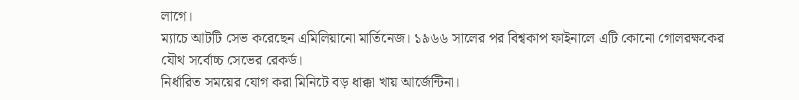লাগে।
ম্যাচে আটটি সেভ করেছেন এমিলিয়ানো মার্তিনেজ। ১৯৬৬ সালের পর বিশ্বকাপ ফাইনালে এটি কোনো গোলরক্ষকের যৌথ সর্বোচ্চ সেভের রেকর্ড।
নির্ধারিত সময়ের যোগ করা মিনিটে বড় ধাক্কা খায় আর্জেন্টিনা।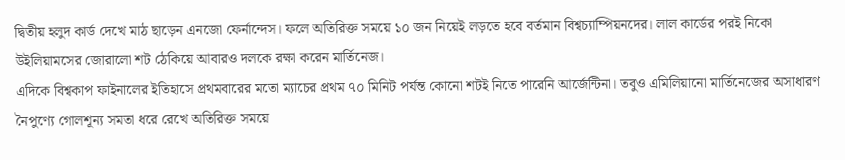দ্বিতীয় হলুদ কার্ড দেখে মাঠ ছাড়েন এনজো ফের্নান্দেস। ফলে অতিরিক্ত সময়ে ১০ জন নিয়েই লড়তে হবে বর্তমান বিশ্বচ্যাম্পিয়নদের। লাল কার্ডের পরই নিকো উইলিয়ামসের জোরালো শট ঠেকিয়ে আবারও দলকে রক্ষা করেন মার্তিনেজ।
এদিকে বিশ্বকাপ ফাইনালের ইতিহাসে প্রথমবারের মতো ম্যাচের প্রথম ৭০ মিনিট পর্যন্ত কোনো শটই নিতে পারেনি আর্জেন্টিনা। তবুও এমিলিয়ানো মার্তিনেজের অসাধারণ নৈপুণ্যে গোলশূন্য সমতা ধরে রেখে অতিরিক্ত সময়ে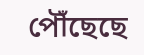পৌঁছেছে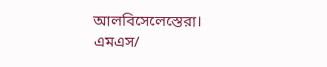আলবিসেলেস্তেরা।
এমএস/